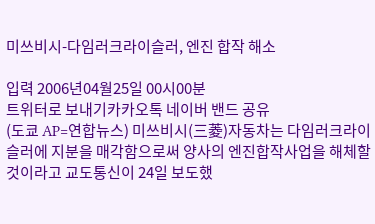미쓰비시-다임러크라이슬러, 엔진 합작 해소

입력 2006년04월25일 00시00분
트위터로 보내기카카오톡 네이버 밴드 공유
(도쿄 AP=연합뉴스) 미쓰비시(三菱)자동차는 다임러크라이슬러에 지분을 매각함으로써 양사의 엔진합작사업을 해체할 것이라고 교도통신이 24일 보도했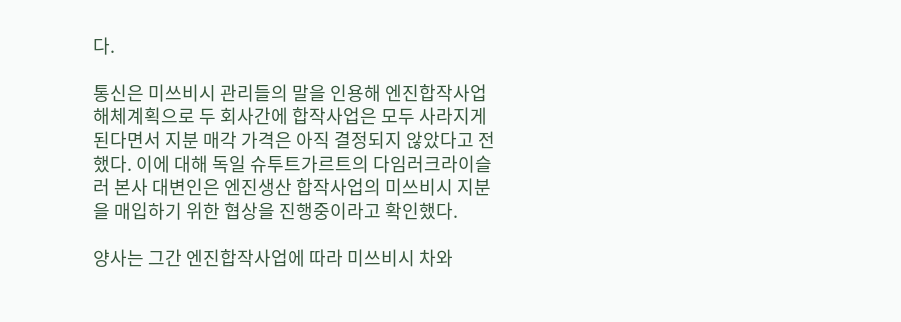다.

통신은 미쓰비시 관리들의 말을 인용해 엔진합작사업 해체계획으로 두 회사간에 합작사업은 모두 사라지게 된다면서 지분 매각 가격은 아직 결정되지 않았다고 전했다. 이에 대해 독일 슈투트가르트의 다임러크라이슬러 본사 대변인은 엔진생산 합작사업의 미쓰비시 지분을 매입하기 위한 협상을 진행중이라고 확인했다.

양사는 그간 엔진합작사업에 따라 미쓰비시 차와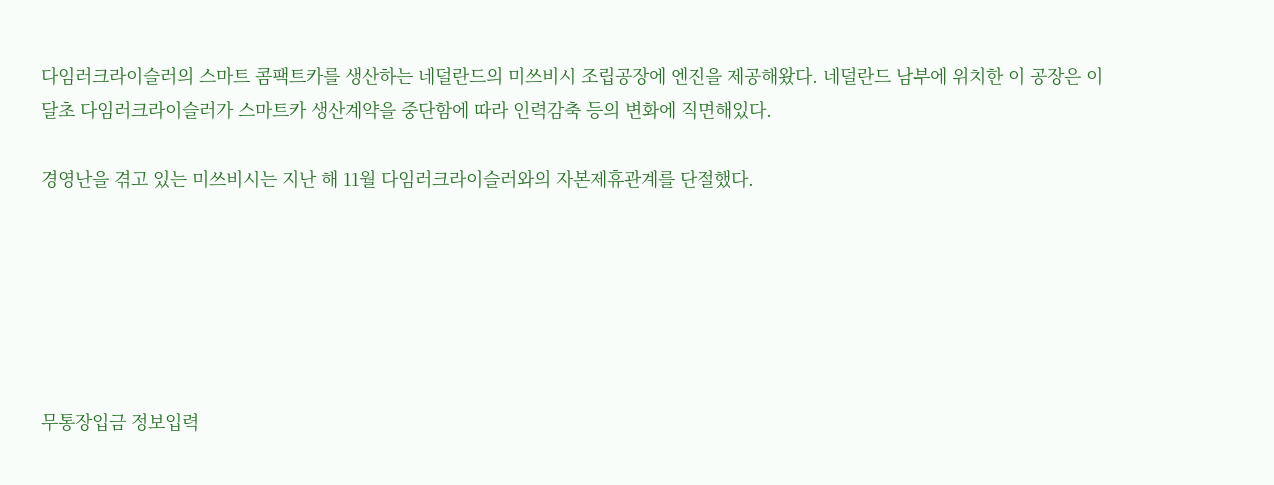다임러크라이슬러의 스마트 콤팩트카를 생산하는 네덜란드의 미쓰비시 조립공장에 엔진을 제공해왔다. 네덜란드 남부에 위치한 이 공장은 이달초 다임러크라이슬러가 스마트카 생산계약을 중단함에 따라 인력감축 등의 변화에 직면해있다.

경영난을 겪고 있는 미쓰비시는 지난 해 11월 다임러크라이슬러와의 자본제휴관계를 단절했다.






무통장입금 정보입력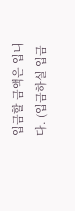입금할 금액은 입니다. (입금하실 입금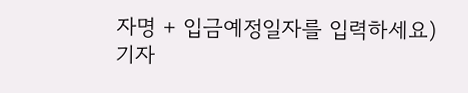자명 + 입금예정일자를 입력하세요)
기자